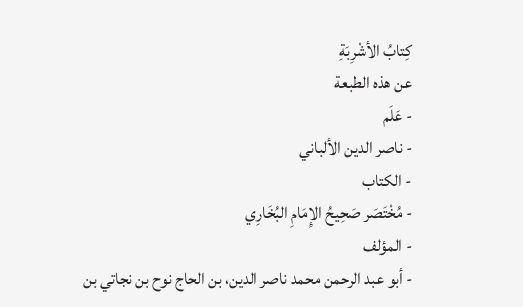كِتابُ الأشْرِبَةِ
عن هذه الطبعة
- عَلَم
- ناصر الدين الألباني
- الكتاب
- مُخْتَصَر صَحِيحُ الإِمَامِ البُخَارِي
- المؤلف
- أبو عبد الرحمن محمد ناصر الدين، بن الحاج نوح بن نجاتي بن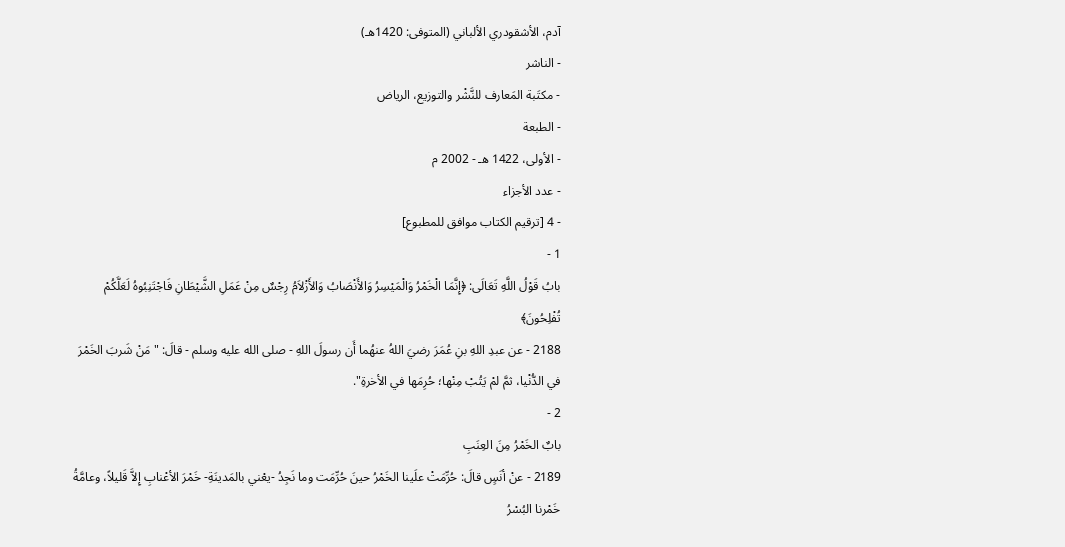آدم، الأشقودري الألباني (المتوفى: 1420هـ)
- الناشر
- مكتَبة المَعارف للنَّشْر والتوزيع، الرياض
- الطبعة
- الأولى، 1422 هـ - 2002 م
- عدد الأجزاء
- 4 [ترقيم الكتاب موافق للمطبوع]
1 -
بابُ قَوْلُ اللَّهِ تَعَالَى: ﴿إِنَّمَا الْخَمْرُ وَالْمَيْسِرُ وَالأَنْصَابُ وَالأَزْلاَمُ رِجْسٌ مِنْ عَمَلِ الشَّيْطَانِ فَاجْتَنِبُوهُ لَعَلَّكُمْ تُفْلِحُونَ﴾
2188 - عن عبدِ اللهِ بنِ عُمَرَ رضيَ اللهُ عنهُما أَن رسولَ اللهِ - صلى الله عليه وسلم - قالَ: "مَنْ شَربَ الخَمْرَ في الدُّنْيا، ثمَّ لمْ يَتُبْ مِنْها؛ حُرِمَها في الأخرةِ".
2 -
بابٌ الخَمْرُ مِنَ العِنَبِ
2189 - عنْ أنَسٍ قالَ: حُرِّمَتْ علَينا الخَمْرُ حينَ حُرِّمَت وما نَجِدُ -يعْني بالمَدينَةِ- خَمْرَ الأعْنابِ إِلاَّ قَليلاً، وعامَّةُ خَمْرنا البُسْرُ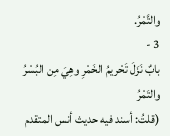والتَّمْرُ.
3 -
بابٌ نَزَلَ تَحْريمُ الخَمْرِ وهِيَ مِن البُسْرُ والتَمْرُ
(قلتُ: أسند فيه حديث أنس المتقدم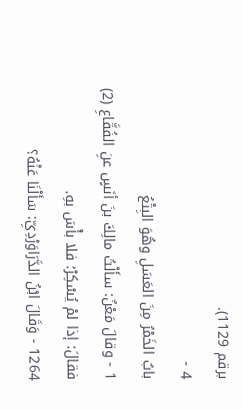برقم 1129).
4 -
بابٌ الخَمْرُ مِنَ العَسَلِ وهُوَ البِتْعُ
1 - وقالَ مَعْنٌ: سأَلْتُ مالِكَ بنَ أنَسٍ عنِ الفُقَّاعِ (2) فقالَ: إذا لمْ يُسْكِرْ؛ فلا بأْسَ بهِ.
1264 - وَقَالَ ابْنُ الدَّرَاوَرْدِىِّ: سَأَلْنَا عَنْهُ؟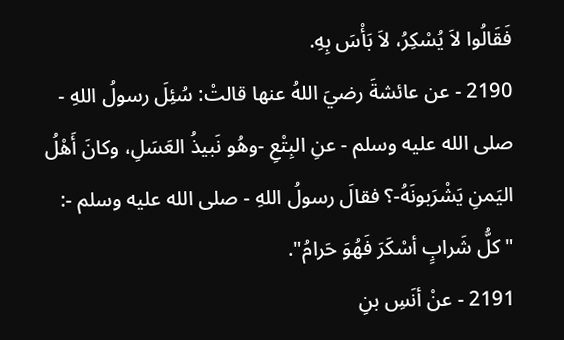فَقَالُوا لاَ يُسْكِرُ، لاَ بَأْسَ بِهِ.
2190 - عن عائشةَ رضيَ اللهُ عنها قالتْ: سُئِلَ رسولُ اللهِ - صلى الله عليه وسلم - عنِ البِتْعِ -وهُو نَبيذُ العَسَلِ، وكانَ أَهْلُ اليَمنِ يَشْرَبونَهُ-؟ فقالَ رسولُ اللهِ - صلى الله عليه وسلم -:
"كلُّ شَرابٍ أسْكَرَ فَهُوَ حَرامُ".
2191 - عنْ أنَسِ بنِ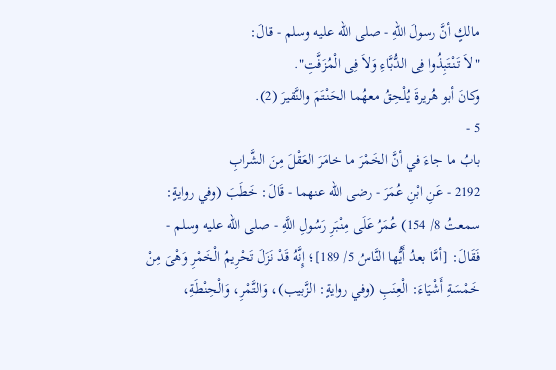مالكٍ أنَّ رسولَ اللهِ - صلى الله عليه وسلم - قالَ:
"لاَ تَنْتَبِذُوا فِى الدُّبَّاءِ وَلاَ فِى الْمُزَفَّتِ".
وكانَ أبو هُريرةَ يُلْحِقُ معهُما الحَنْتَمَ والنَّقيرَ (2).
5 -
بابُ ما جاءَ في أنَّ الخَمْرَ ما خامَرَ العَقْلَ مِنَ الشَّرابِ
2192 - عَنِ ابْنِ عُمَرَ - رضى الله عنهما - قَالَ: خَطَبَ (وفي روايةٍ: سمعتُ 8/ 154) عُمَرُ عَلَى مِنْبَرِ رَسُولِ اللَّهِ - صلى الله عليه وسلم - فَقَالَ: [أمَّا بعدُ أَيُّها النَّاسُ 5/ 189]؛ إِنَّهُ قَدْ نَزَلَ تَحْرِيمُ الْخَمْرِ وَهْىَ مِنْ خَمْسَةِ أَشْيَاءَ: الْعِنَبِ (وفي روايةٍ: الزَّبيب)، وَالتَّمْرِ، وَالْحِنْطَةِ،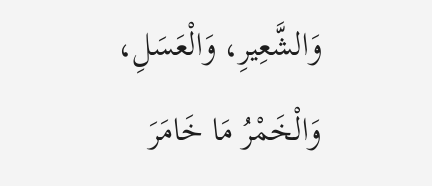وَالشَّعِيرِ، وَالْعَسَلِ، وَالْخَمْرُ مَا خَامَرَ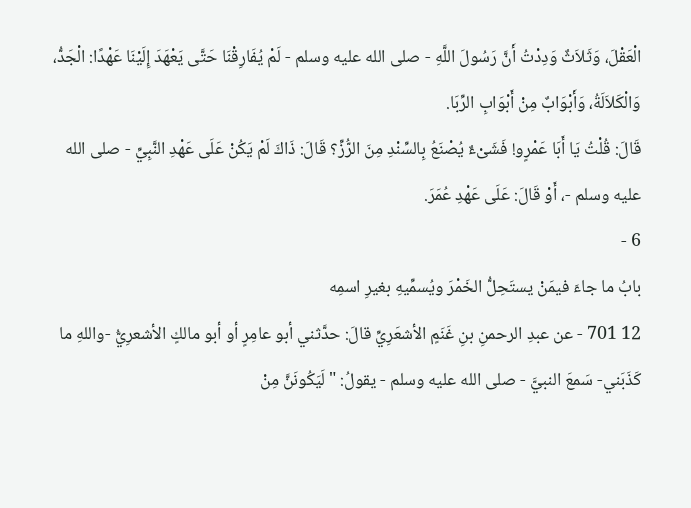الْعَقْلَ، وَثَلاَثٌ وَدِدْتُ أَنَّ رَسُولَ اللَّهِ - صلى الله عليه وسلم - لَمْ يُفَارِقْنَا حَتَّى يَعْهَدَ إِلَيْنَا عَهْدًا: الْجَدُّ، وَالْكَلاَلَةُ، وَأَبْوَابٌ مِنْ أَبْوَابِ الرِّبَا.
قَالَ: قُلْتُ يَا أَبَا عَمْرٍو! فَشَىْءٌ يُصْنَعُ بِالسِّنْدِ مِنَ الرُّزِّ؟ قَالَ: ذَاكَ لَمْ يَكُنْ عَلَى عَهْدِ النَّبِيِّ - صلى الله عليه وسلم -، أَوْ قَالَ: عَلَى عَهْدِ عُمَرَ.
6 -
بابُ ما جاءَ فيمَنْ يستَحِلُّ الخَمْرَ ويُسمِّيهِ بغيرِ اسمِه
12 701 - عن عبدِ الرحمنِ بنِ غَنَمٍ الأشعَرِيِّ قالَ: حدَّثني أبو عامِرٍ أو أبو مالكٍ الأشعرِيُّ -واللهِ ما كَذَبَني- سَمعَ النبيَّ - صلى الله عليه وسلم - يقولُ: "لَيَكُونَنَّ مِنْ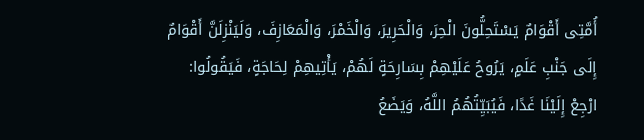أُمَّتِى أَقْوَامٌ يَسْتَحِلُّونَ الْحِرَ، وَالْحَرِيرَ، وَالْخَمْرَ، وَالْمَعَازِفَ، وَلَيَنْزِلَنَّ أَقْوَامٌ إِلَى جَنْبِ عَلَمٍ، يَرُوحُ عَلَيْهِمْ بِسَارِحَةٍ لَهُمْ، يَأْتِيهِمْ لِحَاجَةٍ، فَيَقُولُوا: ارْجِعْ إِلَيْنَا غَدًا، فَيُبَيِّتُهُمُ اللَّهُ، وَيَضَعُ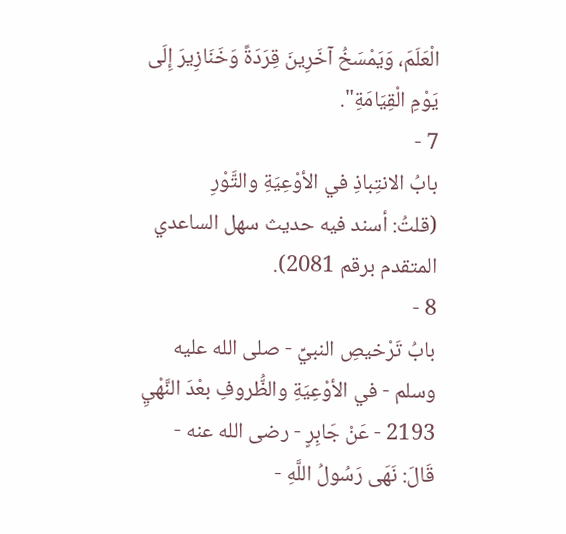الْعَلَمَ، وَيَمْسَخُ آخَرِينَ قِرَدَةً وَخَنَازِيرَ إِلَى يَوْمِ الْقِيَامَةِ".
7 -
بابُ الانتِباذِ في الأوْعِيَةِ والتَّوْرِ
(قلتُ: أسند فيه حديث سهل الساعدي المتقدم برقم 2081).
8 -
بابُ تَرْخيصِ النبيِّ - صلى الله عليه وسلم - في الأوْعِيَةِ والظُّروفِ بعْدَ النَّهْيِ
2193 - عَنْ جَابِرٍ - رضى الله عنه - قَالَ: نَهَى رَسُولُ اللَّهِ -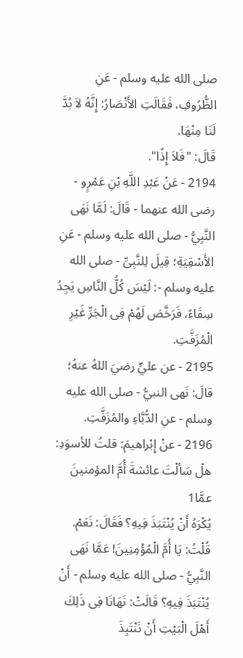صلى الله عليه وسلم - عَنِ الظُّرُوفِ، فَقَالَتِ الأَنْصَارُ: إِنَّهُ لاَ بُدَّ لَنَا مِنْهَا.
قَالَ: "فَلاَ إِذًا".
2194 - عَنْ عَبْدِ اللَّهِ بْنِ عَمْرٍو - رضى الله عنهما - قَالَ: لَمَّا نَهَى النَّبِيُّ - صلى الله عليه وسلم - عَنِ الأَسْقِيَةِ؛ قِيلَ لِلنَّبِىِّ - صلى الله عليه وسلم -: لَيْسَ كُلُّ النَّاسِ يَجِدُ سِقَاءً، فَرَخَّصَ لَهُمْ فِى الْجَرِّ غَيْرِ الْمُزَفَّتِ.
2195 - عن عليٍّ رضيَ اللهُ عنهُ؛ قالَ: نَهى النبيُّ - صلى الله عليه وسلم - عنِ الدُّبَّاءِ والمُزَفَّتِ.
2196 - عنْ إِبْراهيمَ: قلتُ للأسوَدِ: هلْ سَألْتَ عائشةَ أُمَّ المؤمنينَ عمَّا1
يُكْرَهُ أَنْ يُنْتَبَذَ فِيهِ؟ فَقَالَ: نَعَمْ.
قُلْتُ: يَا أُمَّ الْمُؤْمِنِينَ! عَمَّا نَهَى النَّبِيُّ - صلى الله عليه وسلم - أَنْ يُنْتَبَذَ فِيهِ؟ قَالَتْ: نَهَانَا فِى ذَلِكَ أَهْلَ الْبَيْتِ أَنْ نَنْتَبِذَ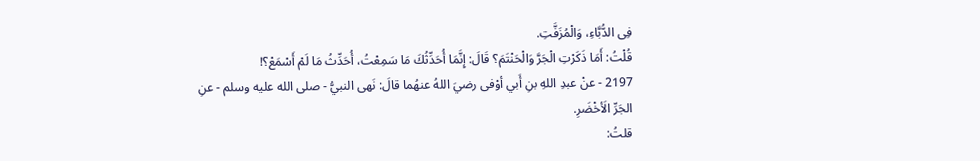فِى الدُّبَّاءِ، وَالْمُزَفَّتِ.
قُلْتُ: أَمَا ذَكَرْتِ الْجَرَّ وَالْحَنْتَمَ؟ قَالَ: إِنَّمَا أُحَدِّثُكَ مَا سَمِعْتُ، أُحَدِّثُ مَا لَمْ أَسْمَعْ؟!
2197 - عنْ عبدِ اللهِ بنِ أَبي أوْفى رضيَ اللهُ عنهُما قالَ: نَهى النبيُّ - صلى الله عليه وسلم - عنِ الجَرِّ الَأخْضَرِ.
قلتُ: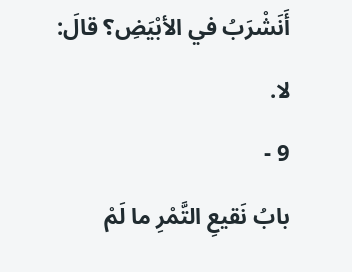أَنَشْرَبُ في الأبْيَضِ؟ قالَ: لا.
9 -
بابُ نَقيعِ التَّمْرِ ما لَمْ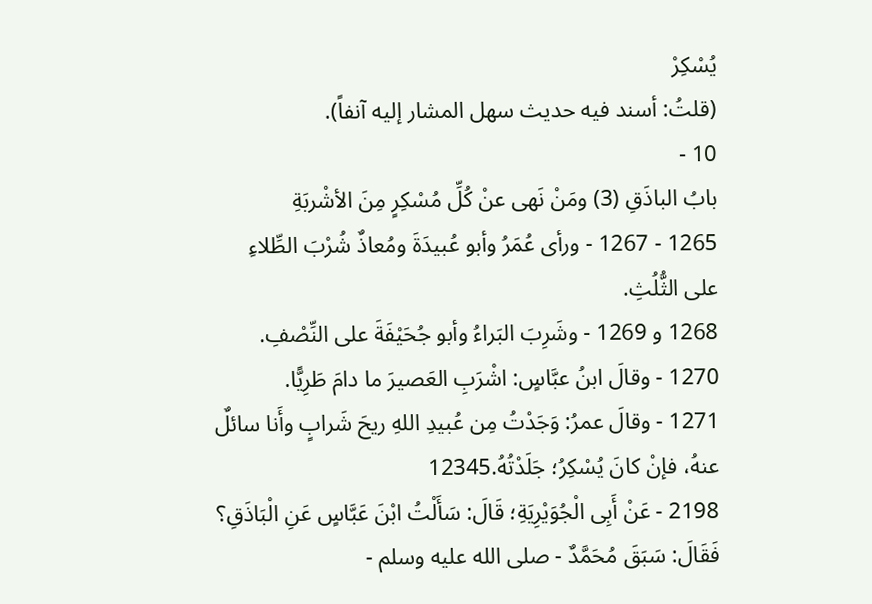يُسْكِرْ
(قلتُ: أسند فيه حديث سهل المشار إليه آنفاً).
10 -
بابُ الباذَقِ (3) ومَنْ نَهى عنْ كُلِّ مُسْكِرٍ مِنَ الأشْربَةِ
1265 - 1267 - ورأى عُمَرُ وأبو عُبيدَةَ ومُعاذٌ شُرْبَ الطِّلاءِ على الثُّلُثِ.
1268 و 1269 - وشَرِبَ البَراءُ وأبو جُحَيْفَةَ على النِّصْفِ.
1270 - وقالَ ابنُ عبَّاسٍ: اشْرَبِ العَصيرَ ما دامَ طَرِيًّا.
1271 - وقالَ عمرُ: وَجَدْتُ مِن عُبيدِ اللهِ ريحَ شَرابٍ وأَنا سائلٌ عنهُ، فإنْ كانَ يُسْكِرُ؛ جَلَدْتُهُ.12345
2198 - عَنْ أَبِى الْجُوَيْرِيَةِ؛ قَالَ: سَأَلْتُ ابْنَ عَبَّاسٍ عَنِ الْبَاذَقِ؟ فَقَالَ: سَبَقَ مُحَمَّدٌ - صلى الله عليه وسلم -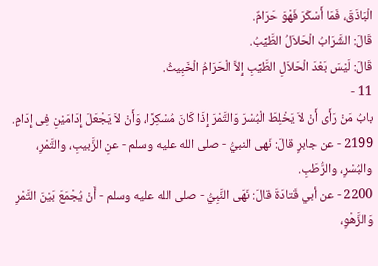الْبَاذَقَ، فَمَا أَسْكَرَ فَهْوَ حَرَامٌ.
قَالَ: الشَّرَابُ الْحَلاَلُ الطَّيِّبُ.
قَالَ: لَيْسَ بَعْدَ الْحَلاَلِ الطَّيِّبِ إِلاَّ الْحَرَامُ الْخَبِيثُ.
11 -
بابُ مَنْ رَأَى أَنْ لاَ يَخْلِطَ الْبُسْرَ وَالتَّمْرَ إِذَا كَانَ مُسْكِرًا، وَأَنْ لاَ يَجْعَلَ إِدَامَيْنِ فِى إِدَامٍ.
2199 - عن جابرٍ قالَ: نَهى النبيُّ - صلى الله عليه وسلم - عنِ الزَّبيبِ، والتَّمْرِ، والبُسْرِ، والرُّطَبِ.
2200 - عن أبي قَتادَةَ قالَ: نَهَى النَّبِيُّ - صلى الله عليه وسلم - أَنْ يُجْمَعَ بَيْنَ التَّمْرِ وَالزَّهْوِ،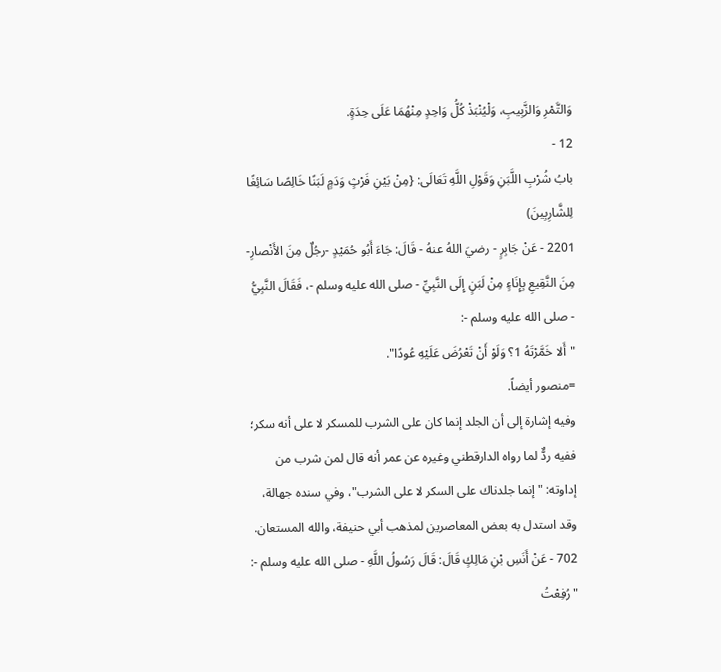وَالتَّمْرِ وَالزَّبِيبِ، وَلْيُنْبَذْ كُلُّ وَاحِدٍ مِنْهُمَا عَلَى حِدَةٍ.
12 -
بابُ شُرْبِ اللَّبَنِ وَقَوْلِ اللَّهِ تَعَالَى: {مِنْ بَيْنِ فَرْثٍ وَدَمٍ لَبَنًا خَالِصًا سَائِغًا لِلشَّارِبِينَ)
2201 - عَنْ جَابِرٍ - رضيَ اللهُ عنهُ - قَالَ: جَاءَ أَبُو حُمَيْدٍ -رجُلٌ مِنَ الأَنْصارِ- مِنَ النَّقِيعِ بِإِنَاءٍ مِنْ لَبَنٍ إِلَى النَّبِيِّ - صلى الله عليه وسلم -، فَقَالَ النَّبِيُّ - صلى الله عليه وسلم -:
"أَلا خَمَّرْتَهُ 1؟ وَلَوْ أَنْ تَعْرُضَ عَلَيْهِ عُودًا".
=منصور أيضاً.
وفيه إشارة إلى أن الجلد إنما كان على الشرب للمسكر لا على أنه سكر؛ ففيه ردٌّ لما رواه الدارقطني وغيره عن عمر أنه قال لمن شرب من إداوته: "إنما جلدناك على السكر لا على الشرب"، وفي سنده جهالة، وقد استدل به بعض المعاصرين لمذهب أبي حنيفة، والله المستعان.
702 - عَنْ أَنَسِ بْنِ مَالِكٍ قَالَ: قَالَ رَسُولُ اللَّهِ - صلى الله عليه وسلم -: "رُفِعْتُ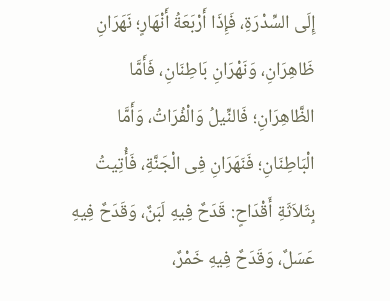إِلَى السِّدْرَةِ، فَإِذَا أَرْبَعَةُ أَنْهَارٍ؛ نَهَرَانِ ظَاهِرَانِ، وَنَهْرَانِ بَاطِنَانِ، فَأَمَّا الظَّاهِرَانِ؛ فَالنِّيلُ وَالْفُرَاتُ، وَأَمَّا الْبَاطِنَانِ؛ فَنَهَرَانِ فِى الْجَنَّةِ، فَأُتِيتُ بِثَلاَثَةِ أَقْدَاحٍ: قَدَحٌ فِيهِ لَبَنٌ، وَقَدَحٌ فِيهِ عَسَلٌ، وَقَدَحٌ فِيهِ خَمْرٌ،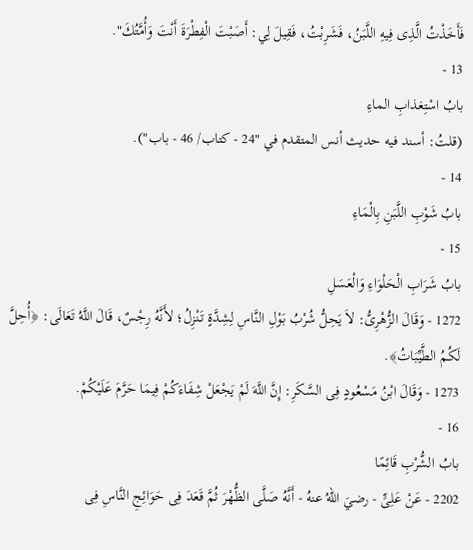فَأَخَذْتُ الَّذِى فِيهِ اللَّبَنُ، فَشَرِبْتُ، فَقِيلَ لِي: أَصَبْتَ الْفِطْرَةَ أَنْتَ وَأُمَّتُكَ".
13 -
بابُ اسْتِغذابِ الماءِ
(قلتُ: أسند فيه حديث أنس المتقدم في "24 - كتاب/ 46 - باب").
14 -
بابُ شَوْبِ اللَّبَنِ بِالْمَاءِ
15 -
بابُ شَرَابِ الْحَلْوَاءِ وَالْعَسَلِ
1272 - وَقَالَ الزُّهْرِىُّ: لاَ يَحِلُّ شُرْبُ بَوْلِ النَّاسِ لِشِدَّةٍ تَنْزِلُ؛ لأَنَّهُ رِجْسٌ، قَالَ اللَّهُ تَعَالَى: ﴿أُحِلَّ لَكُمُ الطَّيِّبَاتُ﴾.
1273 - وَقَالَ ابْنُ مَسْعُودٍ فِى السَّكَرِ: إِنَّ اللَّهَ لَمْ يَجْعَلْ شِفَاءَكُمْ فِيمَا حَرَّمَ عَلَيْكُمْ.
16 -
بابُ الشُّرْبِ قَائِمًا
2202 - عَنْ عَلِىٍّ - رضيَ اللهُ عنهُ - أَنَّهُ صَلَّى الظُّهْرَ ثُمَّ قَعَدَ فِى حَوَائِجِ النَّاسِ فِى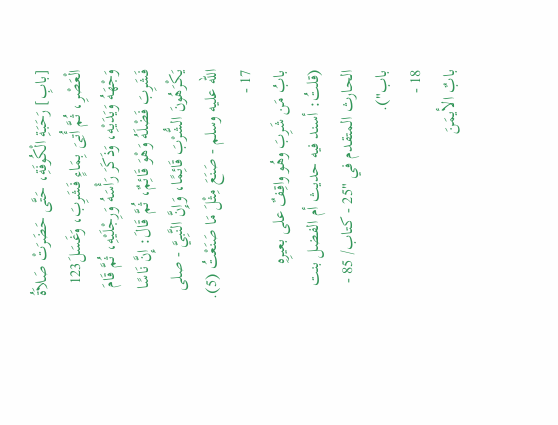[بابِ] رَحَبَةِ الْكُوفَةِ، حَتَّى حَضَرَتْ صَلاَةُ الْعَصْرِ، ثُمَّ أُتِىَ بِمَاءٍ فَشَرِبَ، وَغَسَلَ123
وَجْهَهُ وَيَدَيْهِ، وَذَكَرَ رَأْسَهُ وَرِجْلَيْهِ، ثُمَّ قَامَ فَشَرِبَ فَضْلَهُ وَهْوَ قَائِمٌ، ثُمَّ قَالَ: إِنَّ نَاسًا يَكْرَهُونَ الشُّرْبَ قَائِمًا، وَإِنَّ النَّبِيَّ - صلى الله عليه وسلم - صَنَعَ مِثْلَ مَا صَنَعْتُ (5).
17 -
بابُ مَن شَرِبَ وهُو واقِفٌ على بعيرِهِ
(قلتُ: أسند فيه حديث أم الفضل بنت الحارث المتقدم في "25 - كتاب/ 85 - باب").
18 -
بابٌ الأيمَنَ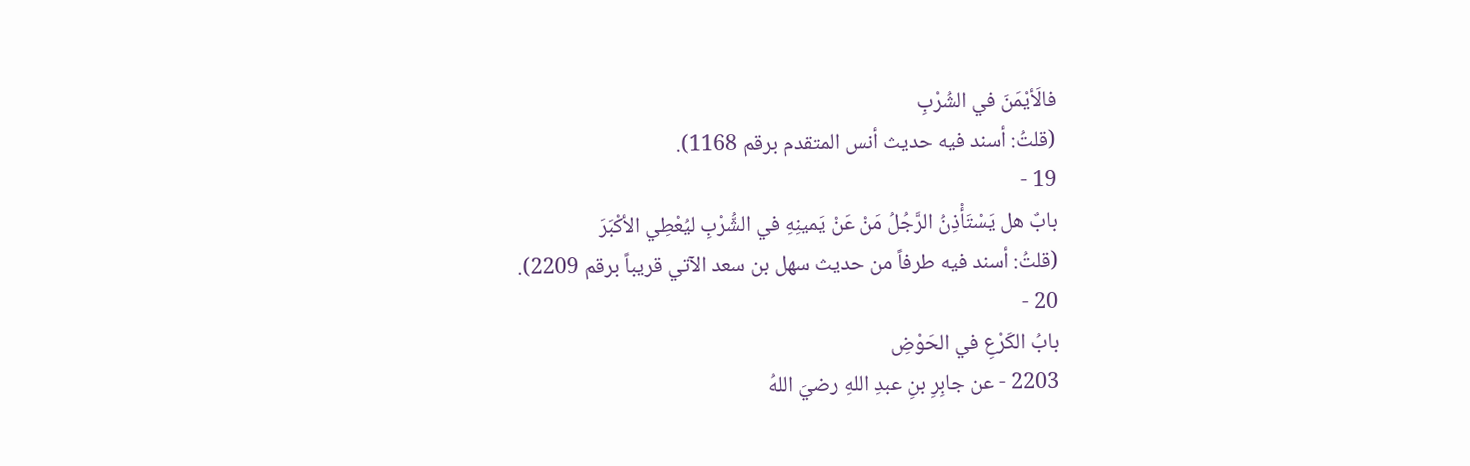فالَأيْمَنَ في الشُرْبِ
(قلتُ: أسند فيه حديث أنس المتقدم برقم 1168).
19 -
بابٌ هل يَسْتَأْذِنُ الرَّجُلُ مَنْ عَنْ يَمينِهِ في الشُّرْبِ ليُعْطِي الأكْبَرَ
(قلتُ: أسند فيه طرفاً من حديث سهل بن سعد الآتي قريباً برقم 2209).
20 -
بابُ الكَرْعِ في الحَوْضِ
2203 - عن جابِرِ بنِ عبدِ اللهِ رضيَ اللهُ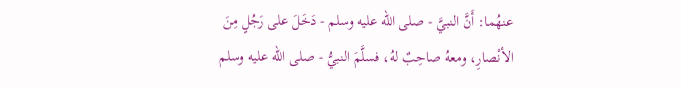عنهُما: أَنَّ النبيَّ - صلى الله عليه وسلم - دَخَلَ على رَجُلٍ مِنَ الأنْصارِ، ومعهُ صاحِبٌ لهُ، فسلَّمَ النبيُّ - صلى الله عليه وسلم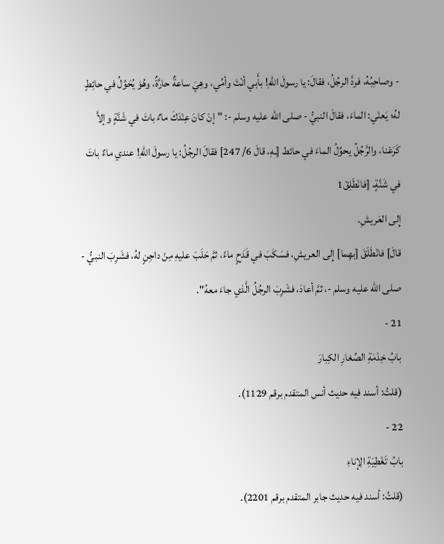- وصاحِبُهُ، فردَّ الرجُلُ، فقالَ: يا رسولَ اللهِ! بأَبي أنْتَ وأمِّي، وهِيَ ساعةٌ حارَّةٌ، وهُوَ يُحَوِّلُ في حائِطٍ لهُ؛ يَعنْي: الماءَ، فقالَ النبيُّ - صلى الله عليه وسلم -: "إنْ كانَ عِنْدَكَ ماءٌ باتَ في شَنَّةٍ وإلاَّ كَرَعْنا، والرَّجُلُ يحوِّلُ الماءَ في حائط [ـهِ، قالَ 6/ 247] فقالَ الرجُلُ: يا رسولَ اللهِ! عندي ماءٌ باتَ في شَنَّةٍ، [فانْطَلِقْ1
إِلى العَريشِ.
قالَ] فانْطَلَقَ [بهِما] إِلى العريشِ، فسَكَبَ في قَدَحٍ ماءً، ثمَّ حَلَبَ عليهِ مِنْ داجِنٍ لهُ، فشَرِبَ النبيُّ - صلى الله عليه وسلم -، ثمَّ أعادَ، فشَرِبَ الرجُلُ الَّذي جاءَ معهُ".
21 -
بابُ خِدْمَةِ الصِّغارِ الكِبارَ
(قلتُ: أسند فيه حديث أنس المتقدم برقم 1129).
22 -
بابُ تَغْطِيَةِ الِإناءِ
(قلتُ: أسند فيه حديث جابر المتقدم برقم 2201).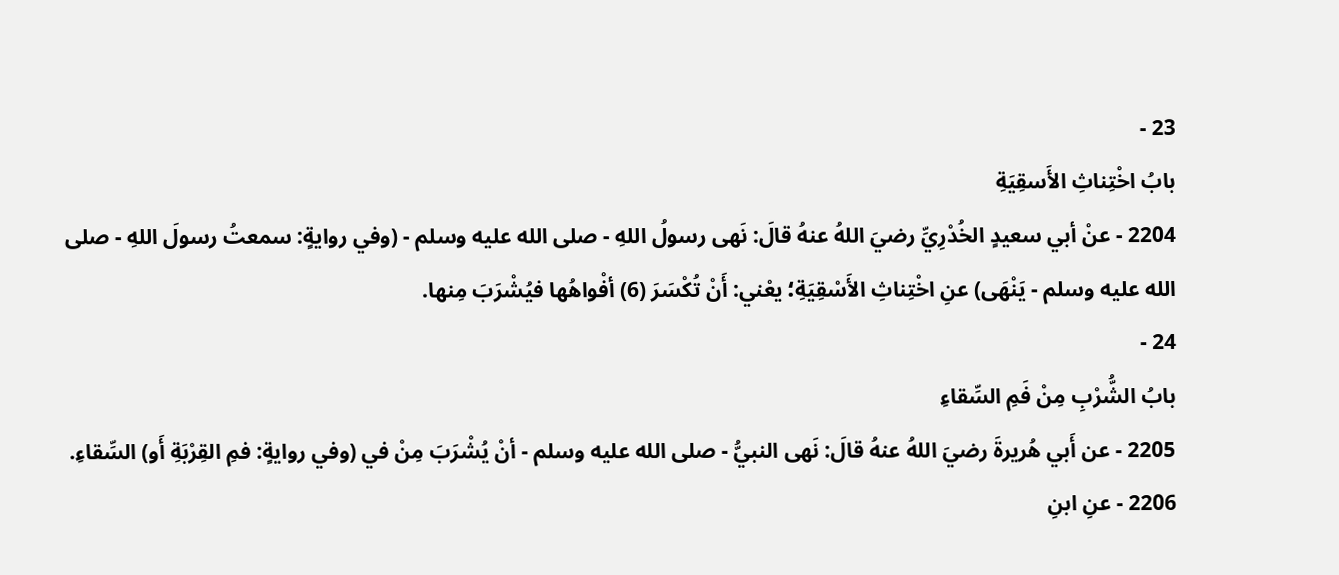23 -
بابُ اخْتِناثِ الأَسقِيَةِ
2204 - عنْ أبي سعيدٍ الخُدْرِيِّ رضيَ اللهُ عنهُ قالَ: نَهى رسولُ اللهِ - صلى الله عليه وسلم - (وفي روايةٍ: سمعتُ رسولَ اللهِ - صلى الله عليه وسلم - يَنْهَى) عنِ اخْتِناثِ الأَسْقِيَةِ؛ يعْني: أَنْ تُكْسَرَ (6) أفْواهُها فيُشْرَبَ مِنها.
24 -
بابُ الشُّرْبِ مِنْ فَمِ السِّقاءِ
2205 - عن أَبي هُريرةَ رضيَ اللهُ عنهُ قالَ: نَهى النبيُّ - صلى الله عليه وسلم - أنْ يُشْرَبَ مِنْ في (وفي روايةٍ: فمِ القِرْبَةِ أَو) السِّقاءِ.
2206 - عنِ ابنِ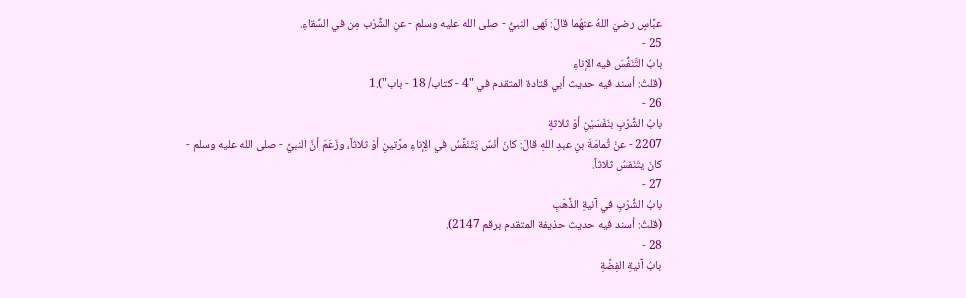عبَّاسٍ رضيَ اللهُ عنهُما قالَ: نَهى النبيُّ - صلى الله عليه وسلم - عنِ الشُّرْب مِن في السِّقاءِ.
25 -
بابُ التَّنَفُّسَ فيه الإناءِ
(قلتُ: أسند فيه حديث أبي قتادة المتقدم في "4 - كتاب/ 18 - باب").1
26 -
بابُ الشُّرْبِ بنَفَسَيْنِ أوْ ثلاثةٍ
2207 - عنْ ثُمامَةَ بنِ عبدِ اللهِ قالَ: كانَ أنَسٌ يَتَنَفَّسُ في الِإناءِ مرَّتينِ أوْ ثلاثاً، وزَعَمَ أنَّ النبيَّ - صلى الله عليه وسلم - كانَ يتَنَفسُ ثلاثاً.
27 -
بابُ الشُّرْبِ في آنيةِ الذَّهَبِ
(قلتُ: أسند فيه حديث حذيفة المتقدم برقم 2147).
28 -
بابُ آنيةِ الفِضَّةِ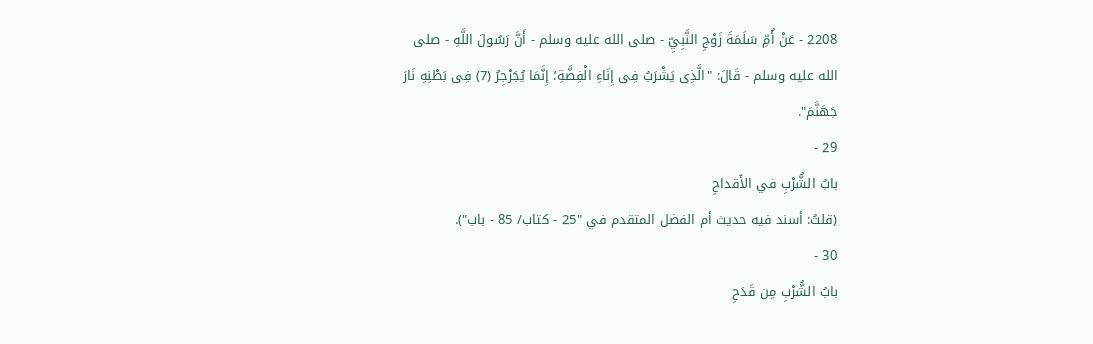2208 - عَنْ أُمِّ سَلَمَةَ زَوْجِ النَّبِيِّ - صلى الله عليه وسلم - أَنَّ رَسُولَ اللَّهِ - صلى الله عليه وسلم - قَالَ: "الَّذِى يَشْرَبُ فِى إِنَاءِ الْفِضَّةِ؛ إِنَّمَا يُجَرْجِرُ (7) فِى بَطْنِهِ نَارَ جَهَنَّمَ".
29 -
بابُ الشُّرْبِ في الأَقداحِ
(قلتُ: أسند فيه حديث أم الفضل المتقدم في "25 - كتاب/ 85 - باب").
30 -
بابُ الشُّرْبِ مِن قَدَحِ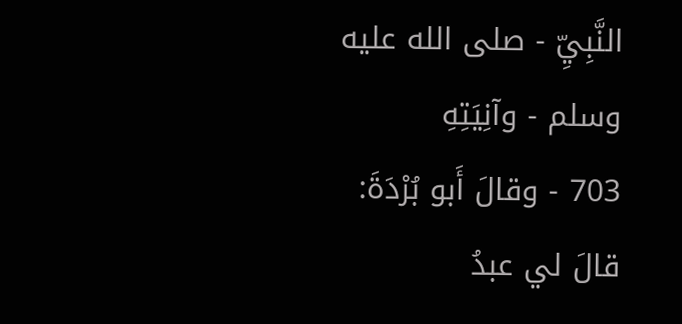النَّبِيِّ - صلى الله عليه وسلم - وآنِيَتِهِ
703 - وقالَ أَبو بُرْدَةَ: قالَ لي عبدُ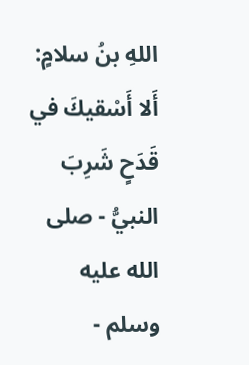اللهِ بنُ سلامٍ: أَلا أَسْقيكَ في قَدَحٍ شَرِبَ النبيُّ - صلى الله عليه وسلم -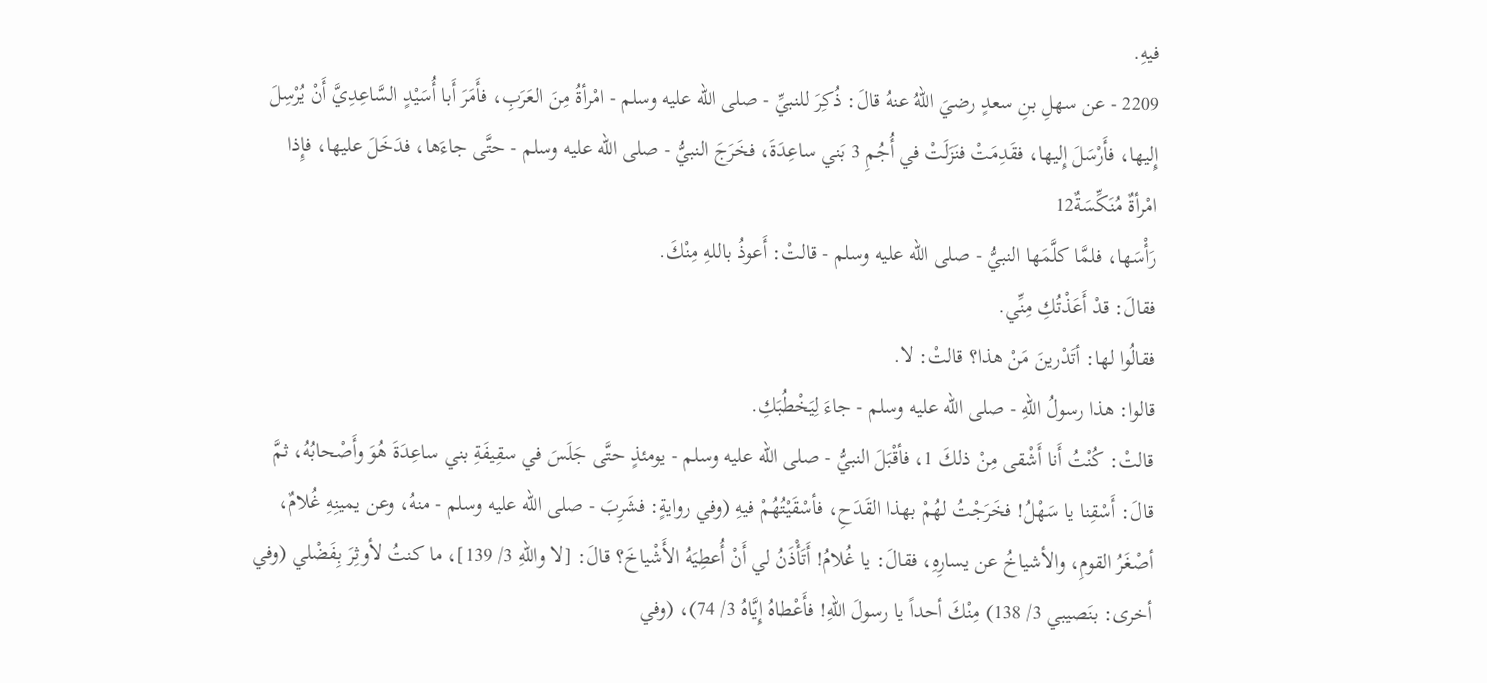فيهِ.
2209 - عن سهلِ بنِ سعدٍ رضيَ اللهُ عنهُ قالَ: ذُكِرَ للنبيِّ - صلى الله عليه وسلم - امْرأةُ مِنَ العَرَبِ، فأَمَرَ أَبا أُسَيْدٍ السَّاعِدِيَّ أَنْ يُرْسِلَ إِليها، فأَرْسَلَ إِليها، فقَدِمَتْ فنَزَلَتْ في أُجُمِ 3 بَني ساعِدَةَ، فخَرَجَ النبيُّ - صلى الله عليه وسلم - حتَّى جاءَها، فدَخَلَ عليها، فإِذا امْرأةٌ مُنَكِّسَةٌ12
رَأْسَها، فلمَّا كلَّمَها النبيُّ - صلى الله عليه وسلم - قالتْ: أَعوذُ باللهِ مِنْكَ.
فقالَ: قدْ أَعَذْتُكِ مِنِّي.
فقالُوا لها: أتَدْرينَ مَنْ هذا؟ قالتْ: لا.
قالوا: هذا رسولُ اللهِ - صلى الله عليه وسلم - جاءَ لِيَخْطُبَكِ.
قالتْ: كُنْتُ أَنا أَشْقى مِنْ ذلكَ 1، فأقْبَلَ النبيُّ - صلى الله عليه وسلم - يومئذٍ حتَّى جَلَسَ في سقِيفَةِ بني ساعِدَةَ هُوَ وأَصْحابُهُ، ثمَّ قالَ: أَسْقِنا يا سَهْلُ! فخَرَجْتُ لهُمْ بهذا القَدَحِ، فأسْقَيْتُهُمْ فيهِ (وفي روايةٍ: فشَرِبَ - صلى الله عليه وسلم - منهُ، وعن يمينِهِ غُلامٌ، أصْغَرُ القومِ، والأشياخُ عن يسارِهِ، فقالَ: يا غُلامُ! أَتَأْذَنُ لي أَنْ أُعطِيَهُ الأَشْياخَ؟ قالَ: [لا واللهِ 3/ 139]، ما كنتُ لأوثِرَ بِفَضْلي (وفي أخرى: بنَصيبي 3/ 138) مِنْكَ أحداً يا رسولَ اللهِ! فأَعْطاهُ إِيَّاهُ 3/ 74)، (وفي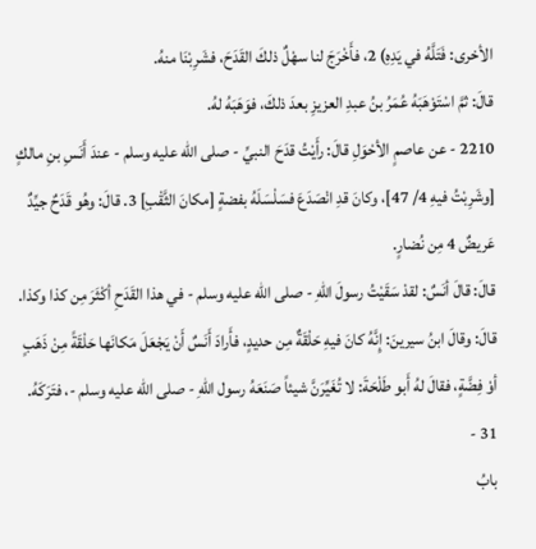الأخرى: فَتَلَّهُ في يَدِهِ) 2، فأَخْرَجَ لنا سهْلٌ ذلكَ القَدَحَ، فشَرِبْنَا منهُ.
قالَ: ثمَّ اسْتَوْهَبَهُ عُمَرُ بنُ عبدِ العزيزِ بعدَ ذلكَ، فوَهَبَهُ لهُ.
2210 - عن عاصمٍ الأحْوَلِ قالَ: رأَيْتُ قدَحَ النبيِّ - صلى الله عليه وسلم - عندَ أَنَسِ بنِ مالكٍ [وشَرِبْتُ فيهِ 4/ 47]، وكانَ قدِ انْصَدَعَ فسَلْسَلَهُ بفضةٍ [مكانَ الثَّقْبِ] 3. قالَ: وهُو قَدَحٌ جيِّدٌ عَريضٌ 4 مِن نُضارٍ.
قالَ: قالَ أنَسٌ: لقدْ سَقَيْتُ رسولَ اللهِ - صلى الله عليه وسلم - في هذا القَدَحِ أكْثَرَ مِن كذا وكذا.
قالَ: وقالَ ابنُ سيرينَ: إِنَّهُ كانَ فيهِ حَلْقَةٌ مِن حديدٍ، فأَرادَ أَنَسٌ أَنْ يَجْعَلَ مَكانَها حَلْقَةً مِنْ ذَهَبٍ أوْ فِضَّةٍ، فقالَ لهُ أَبو طَلْحَةَ: لا تُغَيِّرَنَّ شيئاً صَنَعَهُ رسول اللهِ - صلى الله عليه وسلم -، فتَرَكَهُ.
31 -
بابُ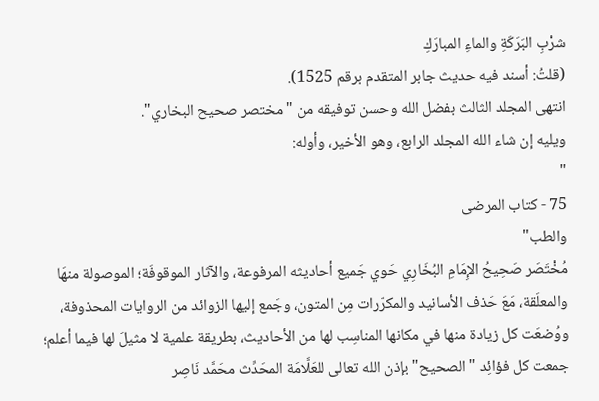شرْبِ البَرَكَةِ والماءِ المبارَكِ
(قلتُ: أسند فيه حديث جابر المتقدم برقم 1525).
انتهى المجلد الثالث بفضل الله وحسن توفيقه من "مختصر صحيح البخاري".
ويليه إن شاء الله المجلد الرابع، وهو الأخير، وأوله:
"
75 - كتاب المرضى
والطب"
مُخْتَصَر صَحِيحُ الإِمَامِ البُخَارِي حَوي جَميع أحاديثه المرفوعة، والآثار الموقوفَة؛ الموصولة منهَا والمعلَقة، مَعَ حَذف الأسانيد والمكرّرات مِن المتون، وجَمع إليها الزوائد من الروايات المحذوفة، ووُضعَت كل زيادة منها في مكانها المناسِب لها من الأحاديث، بطريقة علمية لا مثيلَ لها فيما أعلم؛ جمعت كل فؤائِد "الصحيح" بإذن الله تعالى للعَلَّامَة المحَدِّث محَمَّد نَاصِر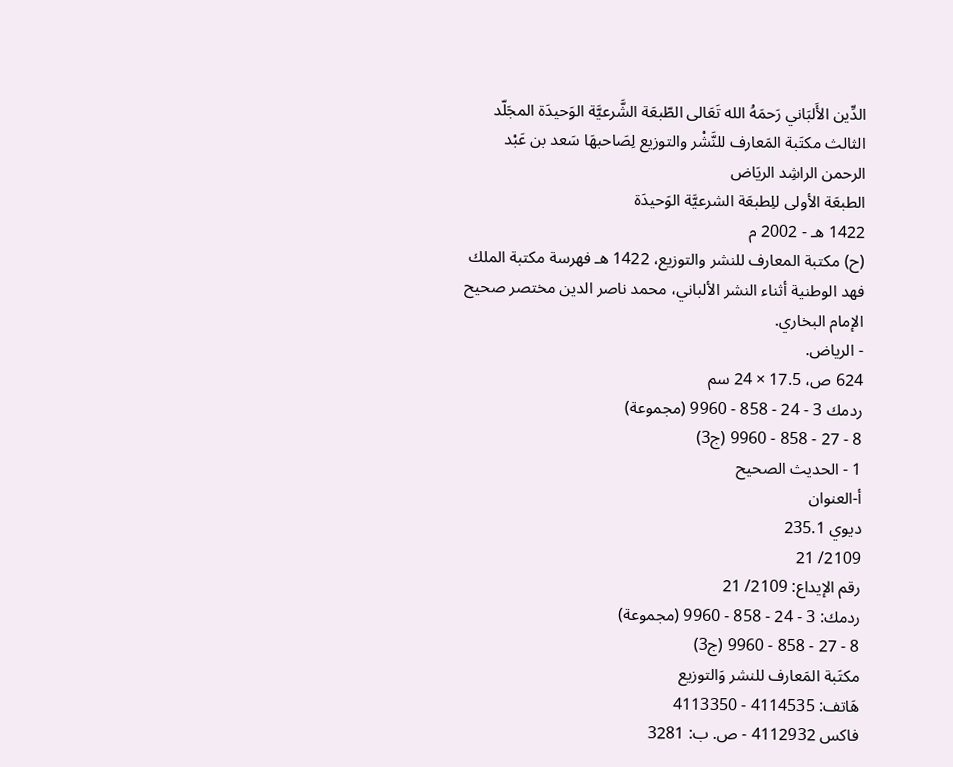الدِّين الأَلبَاني رَحمَهُ الله تَعَالى الطّبعَة الشَّرعيَّة الوَحيدَة المجَلّد الثالث مكتَبة المَعارف للنَّشْر والتوزيع لِصَاحبهَا سَعد بن عَبْد الرحمن الراشِد الريَاض
الطبعَة الأولى للِطبعَة الشرعيَّة الوَحيدَة
1422 هـ - 2002 م
(ح) مكتبة المعارف للنشر والتوزيع، 1422 هـ فهرسة مكتبة الملك فهد الوطنية أثناء النشر الألباني، محمد ناصر الدين مختصر صحيح الإمام البخاري.
- الرياض.
624 ص، 17.5 × 24 سم
ردمك 3 - 24 - 858 - 9960 (مجموعة)
8 - 27 - 858 - 9960 (ج3)
1 - الحديث الصحيح
أ-العنوان
ديوي 235.1
2109/ 21
رقم الإيداع: 2109/ 21
ردمك: 3 - 24 - 858 - 9960 (مجموعة)
8 - 27 - 858 - 9960 (ج3)
مكتَبة المَعارف للنشر وَالتوزيع
هَاتف: 4114535 - 4113350
فاكس 4112932 - ص. ب: 3281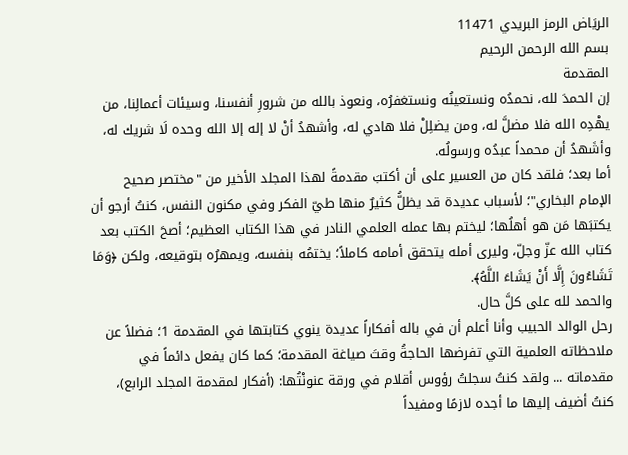الريَاض الرمز البريدي 11471
بسم الله الرحمن الرحيم
المقدمة
إن الحمدَ لله، نحمدُه ونستعينُه ونستغفرُه، ونعوذ بالله من شرورِ أنفسنا، وسيئات أعمالِنا، من يهْدِه الله فلا مضلَّ له، ومن يضلِلْ فلا هادي له، وأشهدُ أنْ لا إله إلا الله وحده لَا شريك له، وأشَهدُ أن محمداً عبدُه ورسولُه.
أما بعد؛ فلقد كان من العسير على أن أكتبَ مقدمةً لهذا المجلد الأخير من "مختصر صحيح الإمام البخاري"؛ لأسباب عديدة قد يظلُّ كثيرٌ منها طيّ الفكر وفي مكنون النفس، كنتُ أرجو أن يكتبَها مَن هو أهلُها؛ ليختم بها عمله العلمي النادر في هذا الكتاب العظيم؛ أصحَ الكتب بعد كتاب الله عزّ وجلّ، وليرى أمله يتحقق أمامه كاملاً؛ يختمُه بنفسه، ويمهرُه بتوقيعه، ولكن ﴿وَمَا تَشَاءُونَ إِلَّا أَنْ يَشَاءَ اللَّهُ﴾.
والحمد لله على كلَّ حال.
رحل الوالد الحبيب وأنا أعلم أن في باله أفكاراً عديدة ينوي كتابتها في المقدمة 1؛ فضلاً عن ملاحظاته العلمية التي تفرضها الحاجةُ وقتَ صياغة المقدمة؛ كما كان يفعل دائماً في مقدماته ... ولقد كنتُ سجلتُ رؤوس أقلام في ورقة عنونْتُها: (أفكار لمقدمة المجلد الرابع)، كنتُ أضيف إليها ما أجده لازمًا ومفيداً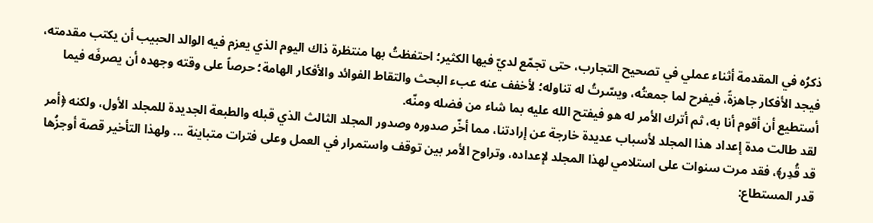ذكرُه في المقدمة أثناء عملي في تصحيح التجارب، حتى تجمّع لديّ فيها الكثير؛ احتفظتُ بها منتظرة ذاك اليوم الذي يعزم فيه الوالد الحبيب أن يكتب مقدمته، فيجد الأفكار جاهزةً، فيفرح لما جمعتُه، ويسّرتُ له تناوله؛ لأخفف عنه عبء البحث والتقاط الفوائد والأفكار الهامة؛ حرصاً على وقته وجهده أن يصرفَه فيما أستطيع أن أقوم أنا به، ثم أترك الأمر له هو فيفتح الله عليه بما شاء من فضله ومنّه.
لقد طالت مدة إعداد هذا المجلد لأسباب عديدة خارجة عن إرادتنا، مما أخّر صدوره وصدور المجلد الثالث الذي قبله والطبعة الجديدة للمجلد الأول، ولكنه ﴿أمر قد قُدِر﴾، فقد مرت سنوات على استلامي لهذا المجلد لإعداده، وتراوح الأمر بين توقف واستمرار في العمل وعلى فترات متباينة ... ولهذا التأخير قصة أوجزُها قدر المستطاع: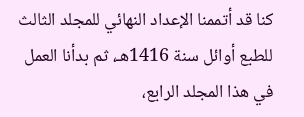كنا قد أتممنا الإعداد النهائي للمجلد الثالث للطبع أوائل سنة 1416هـ، ثم بدأنا العمل في هذا المجلد الرابع،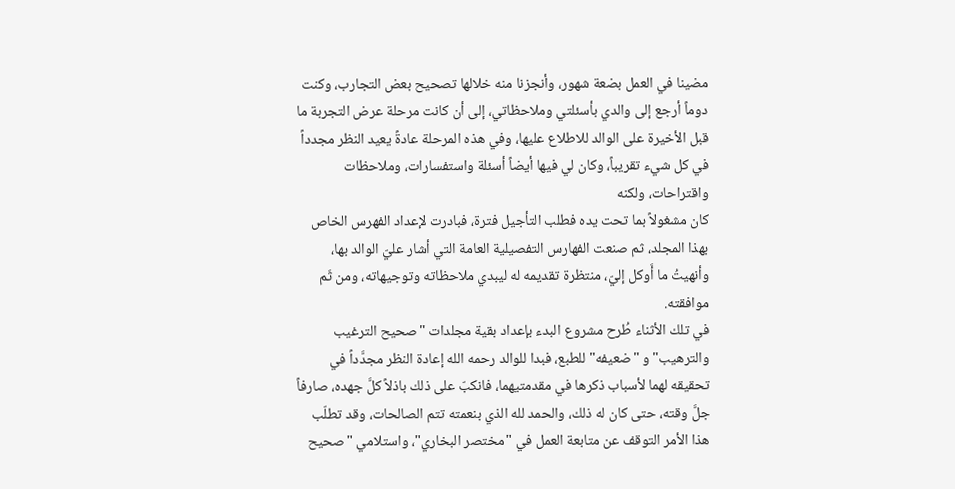مضينا في العمل بضعة شهور، وأنجزنا منه خلالها تصحيح بعض التجارب، وكنت دوماً أرجع إلى والدي بأسئلتي وملاحظاتي، إلى أن كانت مرحلة عرض التجربة ما قبل الأخيرة على الوالد للاطلاع عليها، وفي هذه المرحلة عادةً يعيد النظر مجدداً في كل شيء تقريباً، وكان لي فيها أيضاً أسئلة واستفسارات، وملاحظات واقتراحات، ولكنه
كان مشغولاً بما تحت يده فطلب التأجيل فترة، فبادرت لإعداد الفهرس الخاص بهذا المجلد، ثم صنعت الفهارس التفصيلية العامة التي أشار عليّ الوالد بها، وأنهيتُ ما أَوكل إليّ، منتظرة تقديمه له ليبدي ملاحظاته وتوجيهاته، ومن ثَم موافقته.
في تلك الأثناء طُرح مشروع البدء بإعداد بقية مجلدات "صحيح الترغيب والترهيب" و "ضعيفه" للطبع، فبدا للوالد رحمه الله إعادة النظر مجدَّداً في تحقيقه لهما لأسباب ذكرها في مقدمتيهما، فانكبّ على ذلك باذلاً كلَّ جهده، صارفاً جلَّ وقته، حتى كان له ذلك، والحمد لله الذي بنعمته تتم الصالحات، وقد تطلّب هذا الأمر التوقف عن متابعة العمل في "مختصر البخاري"، واستلامي "صحيح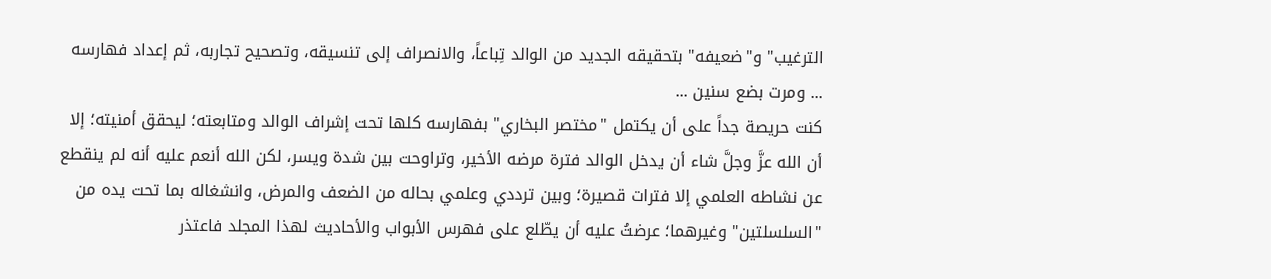الترغيب" و"ضعيفه" بتحقيقه الجديد من الوالد تِباعاً، والانصراف إلى تنسيقه، وتصحيح تجاربه، ثم إعداد فهارسه ... ومرت بضع سنين ...
كنت حريصة جداً على أن يكتمل "مختصر البخاري" بفهارسه كلها تحت إشراف الوالد ومتابعته؛ ليحقق أمنيته؛ إلا أن الله عزَّ وجلَّ شاء أن يدخل الوالد فترة مرضه الأخير، وتراوحت بين شدة ويسر، لكن الله أنعم عليه أنه لم ينقطع عن نشاطه العلمي إلا فترات قصيرة؛ وبين ترددي وعلمي بحاله من الضعف والمرض، وانشغاله بما تحت يده من "السلسلتين" وغيرهما؛ عرضتُ عليه أن يطّلع على فهرس الأبواب والأحاديث لهذا المجلد فاعتذر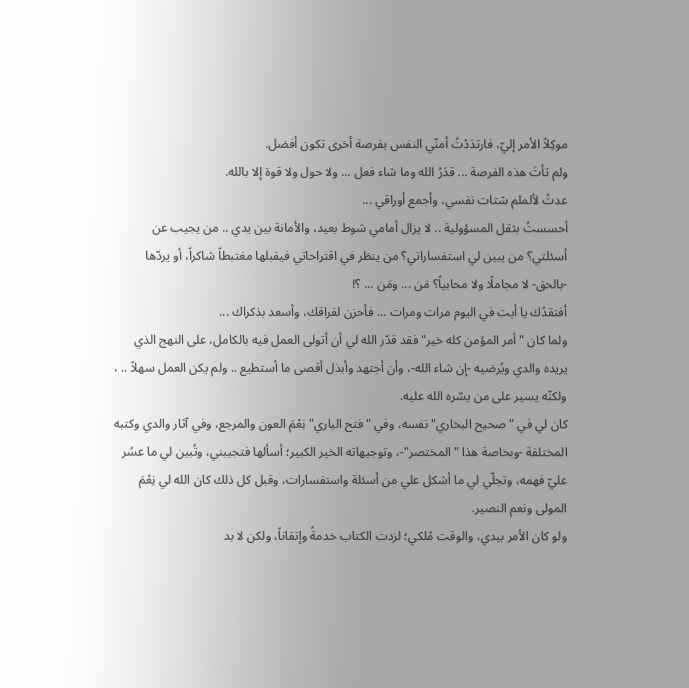موكِلاً الأمر إليّ، فارتدَدْتُ أمنّي النفس بفرصة أخرى تكون أفضل.
ولم تأتَ هذه الفرصة ... قدَرُ الله وما شاء فعل ... ولا حول ولا قوة إلا بالله.
عدتُ لألملم شتات نفسي، وأجمع أوراقي ...
أحسستُ بثقل المسؤولية .. لا يزال أمامي شوط بعيد، والأمانة بين يدي .. من يجيب عن أسئلتي؟ من يبين لي استفساراتي؟ من ينظر في اقتراحاتي فيقبلها مغتبطاً شاكراً، أو يردّها -بالحق- لا مجاملًا ولا محابياً؟ مَن ... ومَن ... ؟!
أفتقدُك يا أبت في اليوم مرات ومرات ... فأحزن لفراقك، وأسعد بذكراك ...
ولما كان "أمر المؤمن كله خير" فقد قدّر الله لي أن أتولى العمل فيه بالكامل، على النهج الذي يريده والدي ويُرضيه -إن شاء الله-، وأن أجتهد وأبذل أقصى ما أستطيع .. ولم يكن العمل سهلاً .. ، ولكنّه يسير على من يسّره الله عليه.
كان لي في "صحيح البخاري" نفسه، وفي "فتح الباري" نِعْمَ العون والمرجع، وفي آثار والدي وكتبه المختلفة -وبخاصة هذا "المختصر"-، وتوجيهاته الخير الكبير؛ أسألها فتجيبني، وتُبين لي ما عسُر عليّ فهمه، وتجلّي لي ما أشكل علي من أسئلة واستفسارات، وقبل كل ذلك كان الله لي نِعْمَ المولى ونعم النصير.
ولو كان الأمر بيدي، والوقت مُلكي؛ لزدت الكتاب خدمةً وإتقاناً، ولكن لا بد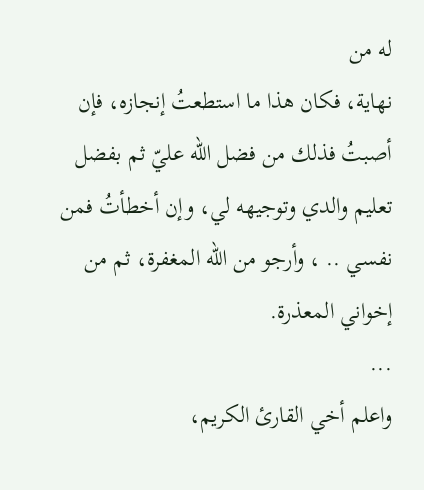له من
نهاية، فكان هذا ما استطعتُ إنجازه، فإن أصبتُ فذلك من فضل الله عليّ ثم بفضل تعليم والدي وتوجيهه لي، وإن أخطأتُ فمن نفسي .. ، وأرجو من الله المغفرة، ثم من إخواني المعذرة.
...
واعلم أخي القارئ الكريم،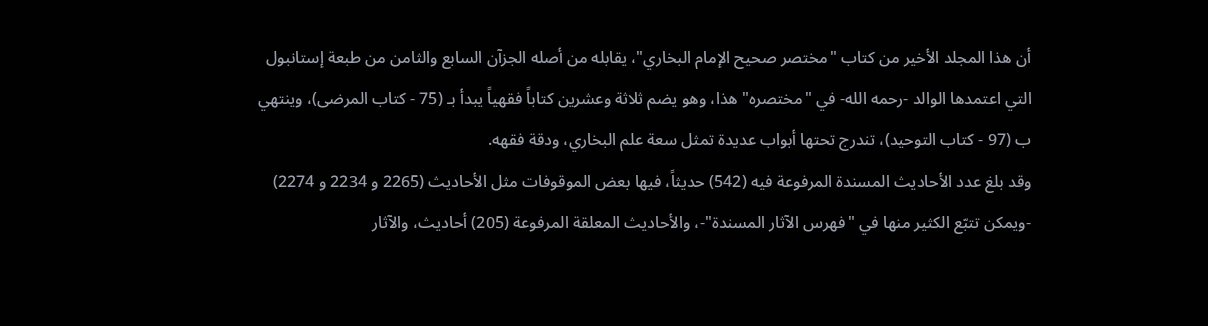أن هذا المجلد الأخير من كتاب "مختصر صحيح الإمام البخاري"، يقابله من أصله الجزآن السابع والثامن من طبعة إستانبول التي اعتمدها الوالد -رحمه الله- في "مختصره" هذا، وهو يضم ثلاثة وعشرين كتاباً فقهياً يبدأ بـ (75 - كتاب المرضى)، وينتهي ب (97 - كتاب التوحيد)، تندرج تحتها أبواب عديدة تمثل سعة علم البخاري، ودقة فقهه.
وقد بلغ عدد الأحاديث المسندة المرفوعة فيه (542) حديثاً، فيها بعض الموقوفات مثل الأحاديث (2265 و 2234 و 2274) -ويمكن تتبّع الكثير منها في "فهرس الآثار المسندة"-، والأحاديث المعلقة المرفوعة (205) أحاديث، والآثار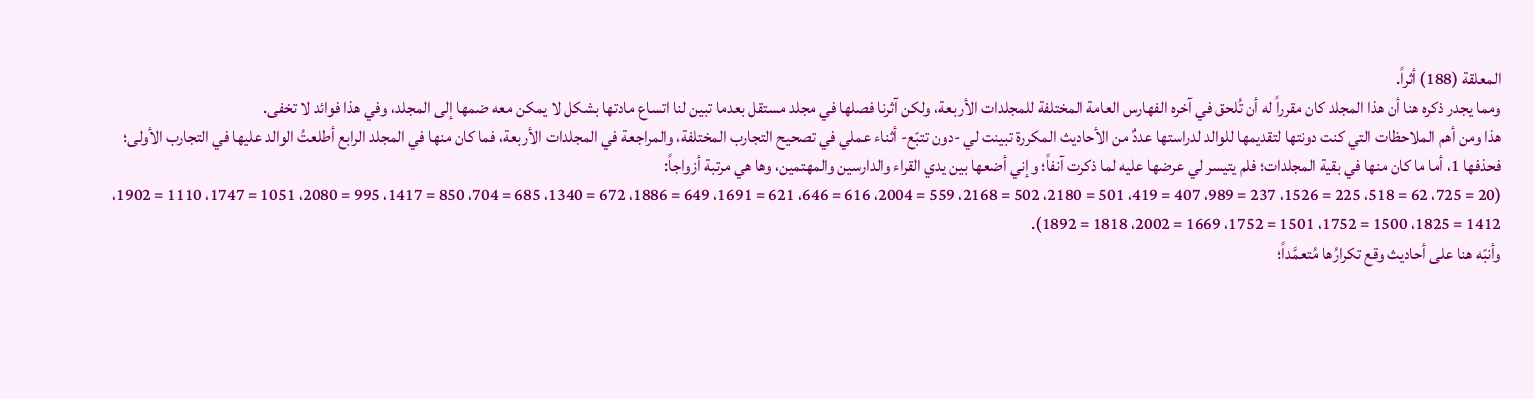المعلقة (188) أثراً.
ومما يجدر ذكره هنا أن هذا المجلد كان مقرراً له أن تُلحق في آخره الفهارس العامة المختلفة للمجلدات الأربعة، ولكن آثرنا فصلها في مجلد مستقل بعدما تبين لنا اتساع مادتها بشكل لا يمكن معه ضمها إلى المجلد، وفي هذا فوائد لا تخفى.
هذا ومن أهم الملاحظات التي كنت دونتها لتقديمها للوالد لدراستها عددٌ من الأحاديث المكررة تبينت لي -دون تتبّع- أثناء عملي في تصحيح التجارب المختلفة، والمراجعة في المجلدات الأربعة، فما كان منها في المجلد الرابع أطلعتُ الوالد عليها في التجارب الأولى؛ فحذفها 1، أما ما كان منها في بقية المجلدات؛ فلم يتيسر لي عرضها عليه لما ذكرت آنفاً؛ وإني أضعها بين يدي القراء والدارسين والمهتمين، وها هي مرتبة أزواجاً:
(20 = 725، 62 = 518، 225 = 1526، 237 = 989، 407 = 419، 501 = 2180، 502 = 2168، 559 = 2004، 616 = 646، 621 = 1691، 649 = 1886، 672 = 1340، 685 = 704، 850 = 1417، 995 = 2080، 1051 = 1747، 1110 = 1902، 1412 = 1825، 1500 = 1752، 1501 = 1752، 1669 = 2002، 1818 = 1892).
وأنبّه هنا على أحاديث وقع تكرارُها مُتعمَّداً؛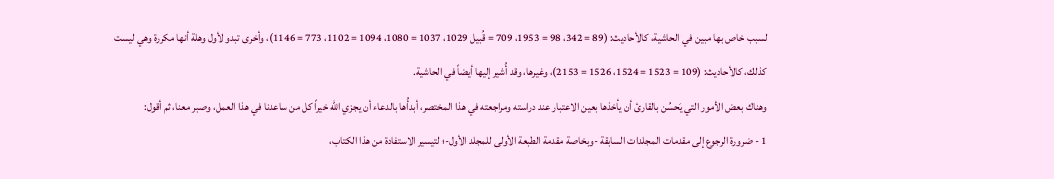لسبب خاص بها مبين في الحاشية، كالأحاديث: (89 = 342، 98 = 1953، 709 = قُبيل 1029، 1037 = 1080، 1094 = 1102، 773 = 1146)، وأخرى تبدو لأول وهلة أنها مكررة وهي ليست كذلك، كالأحاديث: (109 = 1523 = 1524، 1526 = 2153)، وغيرها، وقد أُشير إليها أيضاً في الحاشية.
وهناك بعض الأمور التي يَحسُن بالقارئ أن يأخذها بعين الاعتبار عند دراسته ومراجعته في هذا المختصر، أبدأُها بالدعاء أن يجزي الله خيراً كل من ساعدنا في هذا العمل، وصبر معنا، ثم أقول:
1 - ضرورة الرجوع إلى مقدمات المجلدات السابقة -وبخاصة مقدمة الطبعة الأولى للمجلد الأول-؛ لتيسير الاستفادة من هذا الكتاب،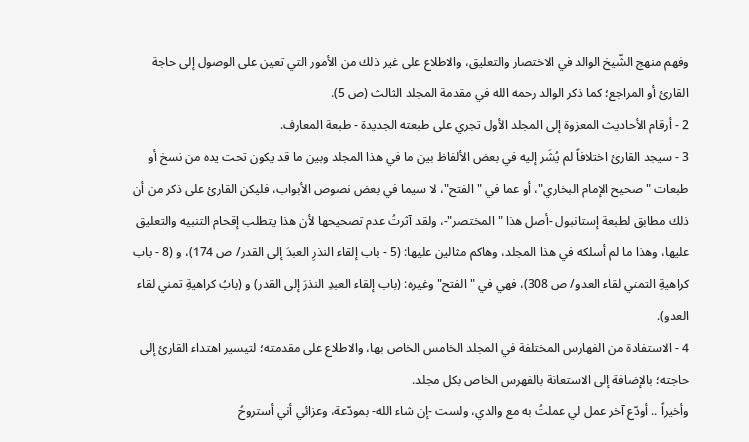وفهم منهج الشّيخ الوالد في الاختصار والتعليق، والاطلاع على غير ذلك من الأمور التي تعين على الوصول إلى حاجة القارئ أو المراجع؛ كما ذكر الوالد رحمه الله في مقدمة المجلد الثالث (ص 5).
2 - أرقام الأحاديث المعزوة إلى المجلد الأول تجري على طبعته الجديدة - طبعة المعارف.
3 - سيجد القارئ اختلافاً لم يُشَر إليه في بعض الألفاظ بين ما في هذا المجلد وبين ما قد يكون تحت يده من نسخ أو طبعات "صحيح الإمام البخاري"، أو عما في "الفتح"، لا سيما في بعض نصوص الأبواب، فليكن القارئ على ذكر من أن ذلك مطابق لطبعة إستانبول -أصل هذا "المختصر"-، ولقد آثرتُ عدم تصحيحها لأن هذا يتطلب إقحام التنبيه والتعليق عليها، وهذا ما لم أسلكه في هذا المجلد، وهاكم مثالين عليها: (5 - باب إلقاء النذرِ العبدَ إلى القدر/ ص 174)، و (8 - باب كراهيةِ التمني لقاء العدو/ ص 308)، فهي في "الفتح" وغيره: (باب إلقاء العبدِ النذرَ إلى القدر) و (بابُ كراهيةِ تمني لقاء العدو).
4 - الاستفادة من الفهارس المختلفة في المجلد الخامس الخاص بها، والاطلاع على مقدمته؛ لتيسير اهتداء القارئ إلى حاجته؛ بالإضافة إلى الاستعانة بالفهرس الخاص بكل مجلد.
وأخيراً .. أودّع آخر عمل لي عملتُ به مع والدي، ولست -إن شاء الله- بمودّعة، وعزائي أني أستروحُ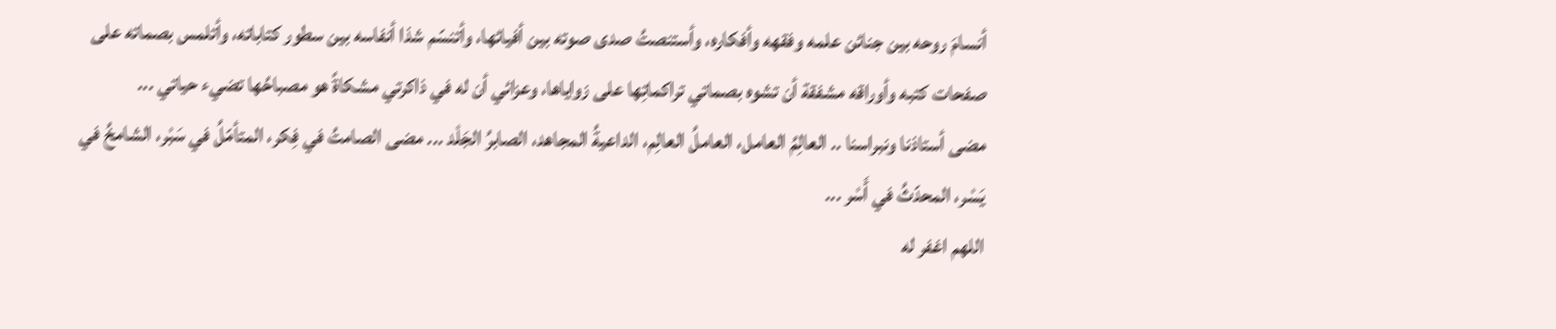أنسامَ روحه بين جنائن علمه وفقهه وأفكاره، وأستنصتُ صدى صوته بين أفيائها، وأتنسّم شذا أنفاسه بين سطور كتاباته، وأتلمس بصماته على صفحات كتبه وأوراقه مشفقة أن تشوه بصماتي تراكماتِها على زواياها، وعزائي أن له في ذاكرتي مشكاةً هو مصباحُها تضيء حياتي ...
مضى أستاذنا ونبراسنا .. العالِمُ العامل، العاملُ العالِم، الداعيةُ المجاهد، الصابرُ الجَلْد ... مضى الصامتُ في فِكر، المتأمّلُ في سَبْر، الشامخُ في يَسْر، المحدّثُ في أَسْر ...
اللهم اغفر له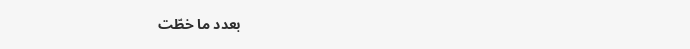بعدد ما خطّت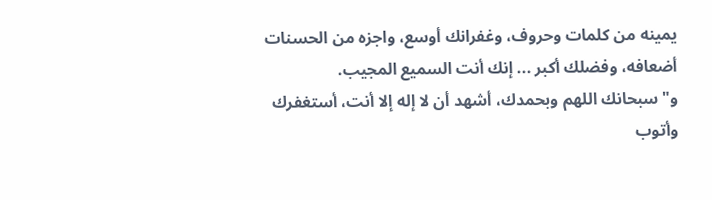يمينه من كلمات وحروف، وغفرانك أوسع، واجزه من الحسنات أضعافه، وفضلك أكبر ... إنك أنت السميع المجيب.
و"سبحانك اللهم وبحمدك، أشهد أن لا إله إلا أنت، أستغفرك وأتوب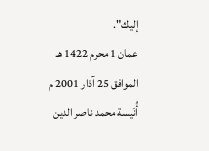إليك".
عمان 1 محرم 1422 هـ
الموافق 25 آذار 2001 م
أُنَيسة محمد ناصر الدين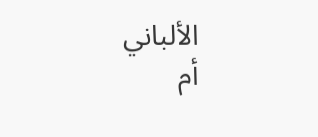الألباني
أم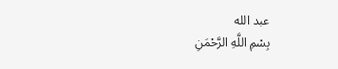عبد الله
بِسْمِ اللَّهِ الرَّحْمَنِ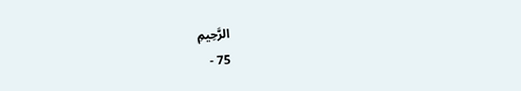الرَّحِيمِ
75 -